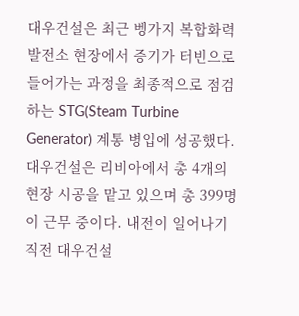대우건설은 최근 벵가지 복합화력발전소 현장에서 증기가 터빈으로 들어가는 과정을 최종적으로 점검하는 STG(Steam Turbine Generator) 계통 병입에 성공했다.
대우건설은 리비아에서 총 4개의 현장 시공을 맡고 있으며 총 399명이 근무 중이다. 내전이 일어나기 직전 대우건설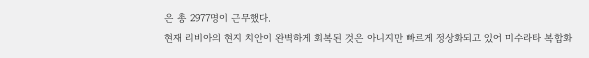은 총 2977명이 근무했다.
현재 리비아의 현지 치안이 완벽하게 회복된 것은 아니지만 빠르게 정상화되고 있어 미수라타 복합화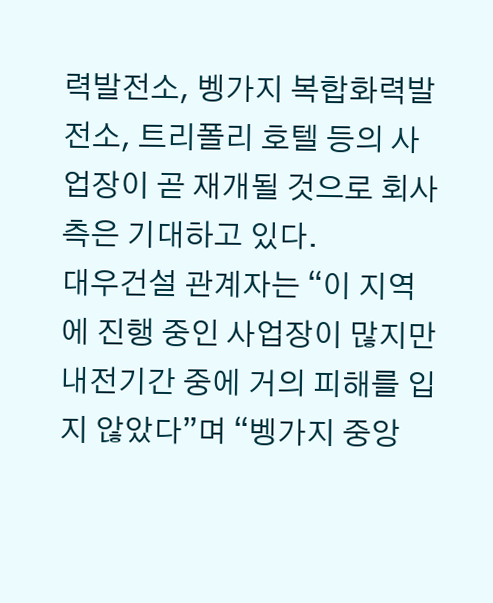력발전소, 벵가지 복합화력발전소, 트리폴리 호텔 등의 사업장이 곧 재개될 것으로 회사측은 기대하고 있다.
대우건설 관계자는 “이 지역에 진행 중인 사업장이 많지만 내전기간 중에 거의 피해를 입지 않았다”며 “벵가지 중앙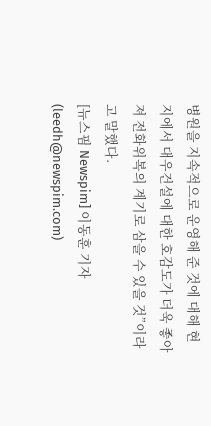병원을 지속적으로 운영해 준 것에 대해 현지에서 대우건설에 대한 호감도가 더욱 좋아져 전화위복의 계기로 삼을 수 있을 것”이라고 말했다.
[뉴스핌 Newspim] 이동훈 기자 (leedh@newspim.com)